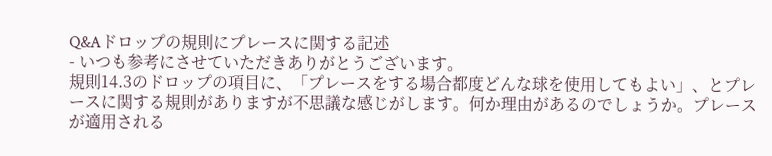Q&Aドロップの規則にプレースに関する記述
- いつも参考にさせていただきありがとうございます。
規則14.3のドロップの項目に、「プレースをする場合都度どんな球を使用してもよい」、とプレースに関する規則がありますが不思議な感じがします。何か理由があるのでしょうか。プレースが適用される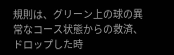規則は、グリーン上の球の異常なコース状態からの救済、ドロップした時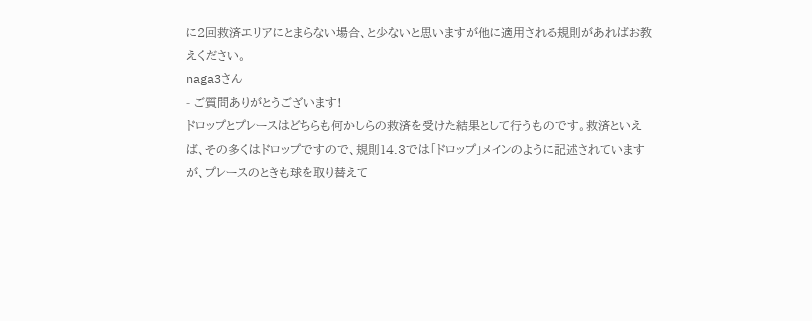に2回救済エリアにとまらない場合、と少ないと思いますが他に適用される規則があればお教えください。
naga3さん
- ご質問ありがとうございます!
ドロップとプレースはどちらも何かしらの救済を受けた結果として行うものです。救済といえば、その多くはドロップですので、規則14.3では「ドロップ」メインのように記述されていますが、プレースのときも球を取り替えて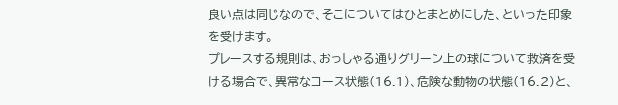良い点は同じなので、そこについてはひとまとめにした、といった印象を受けます。
プレースする規則は、おっしゃる通りグリーン上の球について救済を受ける場合で、異常なコース状態(16.1)、危険な動物の状態(16.2)と、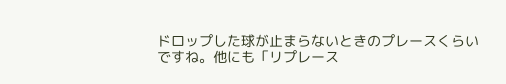ドロップした球が止まらないときのプレースくらいですね。他にも「リプレース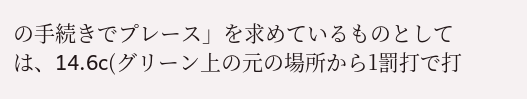の手続きでプレース」を求めているものとしては、14.6c(グリーン上の元の場所から1罰打で打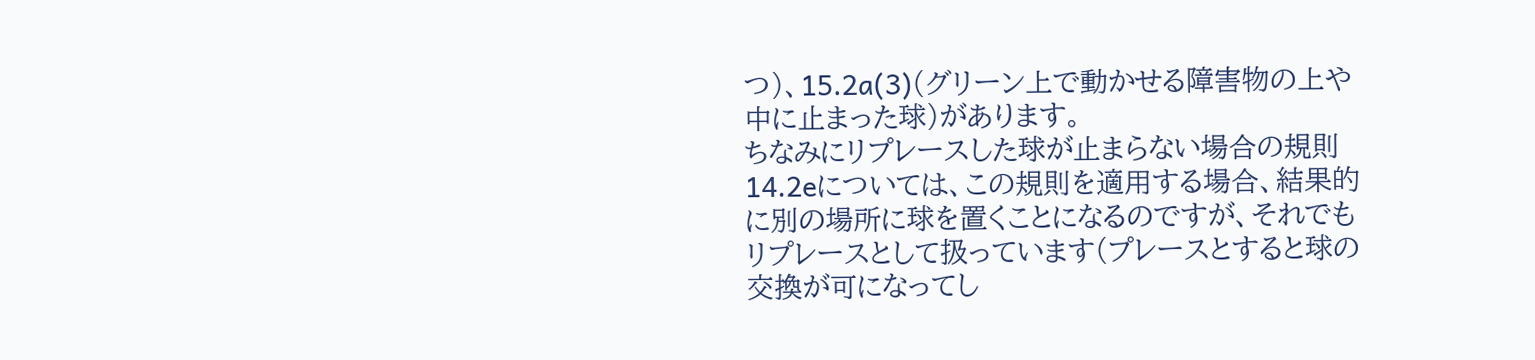つ)、15.2a(3)(グリーン上で動かせる障害物の上や中に止まった球)があります。
ちなみにリプレースした球が止まらない場合の規則14.2eについては、この規則を適用する場合、結果的に別の場所に球を置くことになるのですが、それでもリプレースとして扱っています(プレースとすると球の交換が可になってし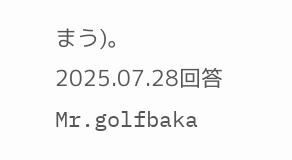まう)。
2025.07.28回答 Mr.golfbaka